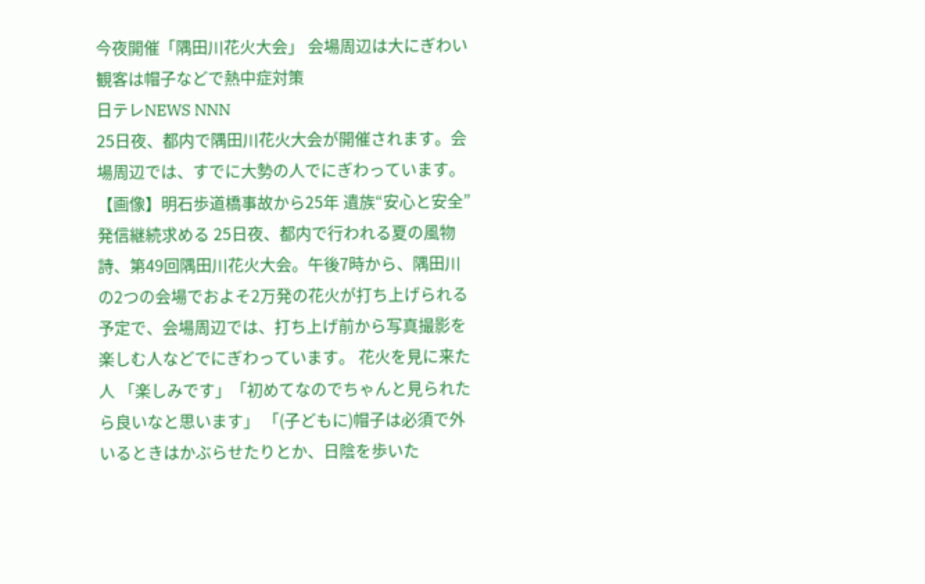今夜開催「隅田川花火大会」 会場周辺は大にぎわい 観客は帽子などで熱中症対策
日テレNEWS NNN
25日夜、都内で隅田川花火大会が開催されます。会場周辺では、すでに大勢の人でにぎわっています。 【画像】明石歩道橋事故から25年 遺族“安心と安全”発信継続求める 25日夜、都内で行われる夏の風物詩、第49回隅田川花火大会。午後7時から、隅田川の2つの会場でおよそ2万発の花火が打ち上げられる予定で、会場周辺では、打ち上げ前から写真撮影を楽しむ人などでにぎわっています。 花火を見に来た人 「楽しみです」「初めてなのでちゃんと見られたら良いなと思います」 「(子どもに)帽子は必須で外いるときはかぶらせたりとか、日陰を歩いた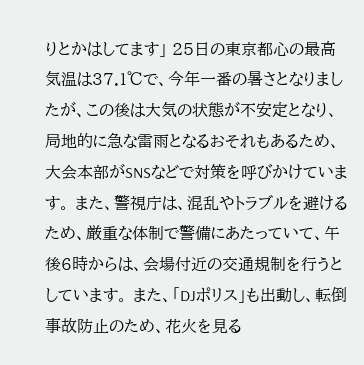りとかはしてます」 25日の東京都心の最高気温は37.1℃で、今年一番の暑さとなりましたが、この後は大気の状態が不安定となり、局地的に急な雷雨となるおそれもあるため、大会本部がSNSなどで対策を呼びかけています。 また、警視庁は、混乱やトラブルを避けるため、厳重な体制で警備にあたっていて、午後6時からは、会場付近の交通規制を行うとしています。 また、「DJポリス」も出動し、転倒事故防止のため、花火を見る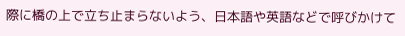際に橋の上で立ち止まらないよう、日本語や英語などで呼びかけて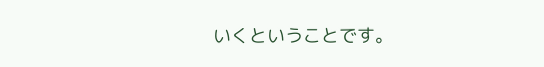いくということです。